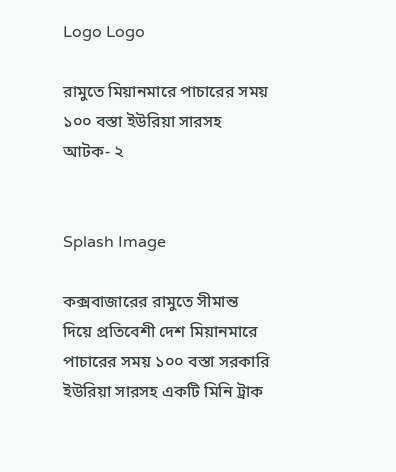Logo Logo

রামুতে মিয়ানমারে পাচারের সময় ১০০ বস্তা ইউরিয়া সারসহ আটক- ২


Splash Image

কক্সবাজারের রামুতে সীমান্ত দিয়ে প্রতিবেশী দেশ মিয়ানমারে পাচারের সময় ১০০ বস্তা সরকারি ইউরিয়া সারসহ একটি মিনি ট্রাক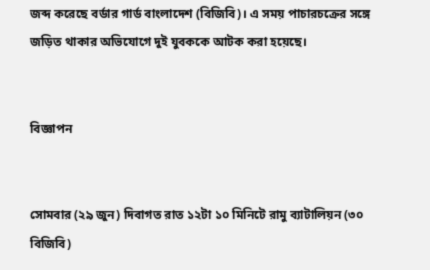জব্দ করেছে বর্ডার গার্ড বাংলাদেশ (বিজিবি)। এ সময় পাচারচক্রের সঙ্গে জড়িত থাকার অভিযোগে দুই যুবককে আটক করা হয়েছে।


বিজ্ঞাপন


সোমবার (২৯ জুন) দিবাগত রাত ১২টা ১০ মিনিটে রামু ব্যাটালিয়ন (৩০ বিজিবি)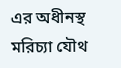এর অধীনস্থ মরিচ্যা যৌথ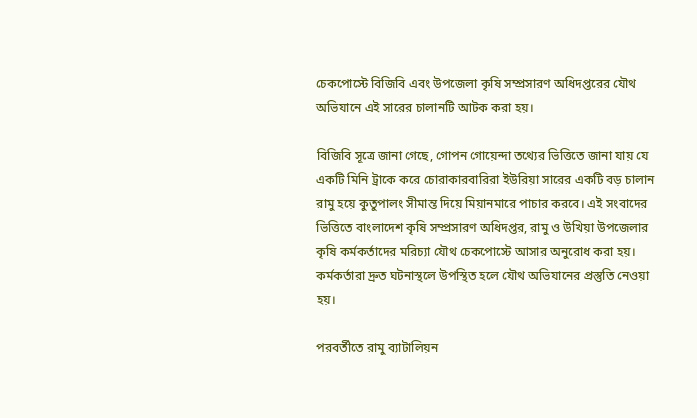চেকপোস্টে বিজিবি এবং উপজেলা কৃষি সম্প্রসারণ অধিদপ্তরের যৌথ অভিযানে এই সারের চালানটি আটক করা হয়।

বিজিবি সূত্রে জানা গেছে, গোপন গোয়েন্দা তথ্যের ভিত্তিতে জানা যায় যে একটি মিনি ট্রাকে করে চোরাকারবারিরা ইউরিয়া সারের একটি বড় চালান রামু হয়ে কুতুপালং সীমান্ত দিয়ে মিয়ানমারে পাচার করবে। এই সংবাদের ভিত্তিতে বাংলাদেশ কৃষি সম্প্রসারণ অধিদপ্তর, রামু ও উখিয়া উপজেলার কৃষি কর্মকর্তাদের মরিচ্যা যৌথ চেকপোস্টে আসার অনুরোধ করা হয়। কর্মকর্তারা দ্রুত ঘটনাস্থলে উপস্থিত হলে যৌথ অভিযানের প্রস্তুতি নেওয়া হয়।

পরবর্তীতে রামু ব্যাটালিয়ন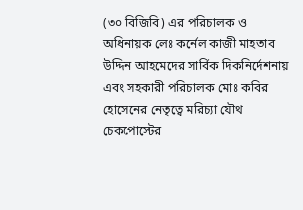(৩০ বিজিবি) এর পরিচালক ও অধিনায়ক লেঃ কর্নেল কাজী মাহতাব উদ্দিন আহমেদের সার্বিক দিকনির্দেশনায় এবং সহকারী পরিচালক মোঃ কবির হোসেনের নেতৃত্বে মরিচ্যা যৌথ চেকপোস্টের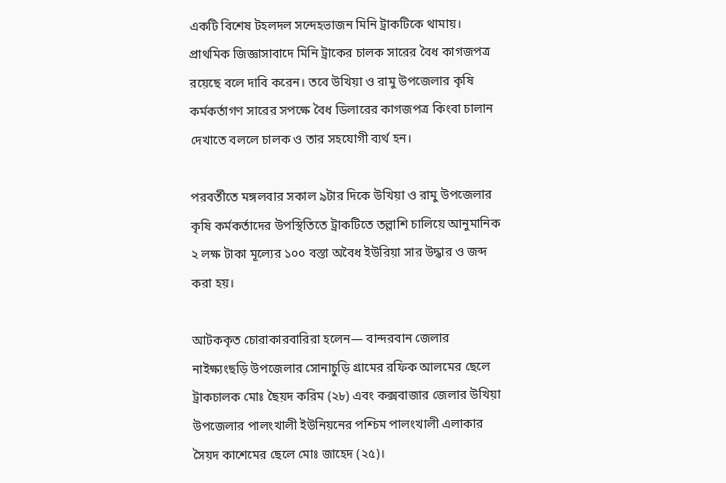একটি বিশেষ টহলদল সন্দেহভাজন মিনি ট্রাকটিকে থামায়। প্রাথমিক জিজ্ঞাসাবাদে মিনি ট্রাকের চালক সারের বৈধ কাগজপত্র রয়েছে বলে দাবি করেন। তবে উখিয়া ও রামু উপজেলার কৃষি কর্মকর্তাগণ সারের সপক্ষে বৈধ ডিলারের কাগজপত্র কিংবা চালান দেখাতে বললে চালক ও তার সহযোগী ব্যর্থ হন।

পরবর্তীতে মঙ্গলবার সকাল ৯টার দিকে উখিয়া ও রামু উপজেলার কৃষি কর্মকর্তাদের উপস্থিতিতে ট্রাকটিতে তল্লাশি চালিয়ে আনুমানিক ২ লক্ষ টাকা মূল্যের ১০০ বস্তা অবৈধ ইউরিয়া সার উদ্ধার ও জব্দ করা হয়।

আটককৃত চোরাকারবারিরা হলেন— বান্দরবান জেলার নাইক্ষ্যংছড়ি উপজেলার সোনাচুড়ি গ্রামের রফিক আলমের ছেলে ট্রাকচালক মোঃ ছৈয়দ করিম (২৮) এবং কক্সবাজার জেলার উখিয়া উপজেলার পালংখালী ইউনিয়নের পশ্চিম পালংখালী এলাকার সৈয়দ কাশেমের ছেলে মোঃ জাহেদ (২৫)।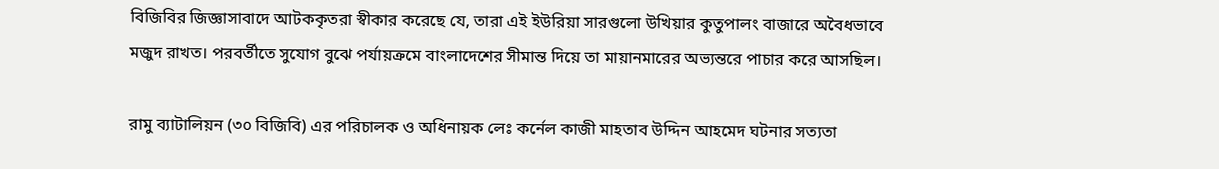বিজিবির জিজ্ঞাসাবাদে আটককৃতরা স্বীকার করেছে যে, তারা এই ইউরিয়া সারগুলো উখিয়ার কুতুপালং বাজারে অবৈধভাবে মজুদ রাখত। পরবর্তীতে সুযোগ বুঝে পর্যায়ক্রমে বাংলাদেশের সীমান্ত দিয়ে তা মায়ানমারের অভ্যন্তরে পাচার করে আসছিল।

রামু ব্যাটালিয়ন (৩০ বিজিবি) এর পরিচালক ও অধিনায়ক লেঃ কর্নেল কাজী মাহতাব উদ্দিন আহমেদ ঘটনার সত্যতা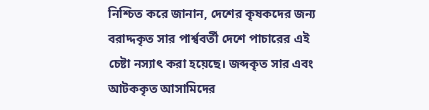নিশ্চিত করে জানান, দেশের কৃষকদের জন্য বরাদ্দকৃত সার পার্শ্ববর্তী দেশে পাচারের এই চেষ্টা নস্যাৎ করা হয়েছে। জব্দকৃত সার এবং আটককৃত আসামিদের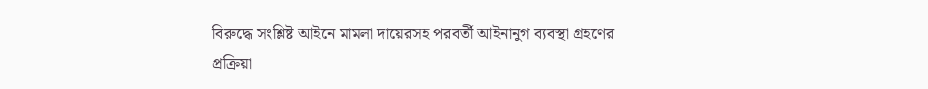বিরুদ্ধে সংশ্লিষ্ট আইনে মামলা দায়েরসহ পরবর্তী আইনানুগ ব্যবস্থা গ্রহণের প্রক্রিয়া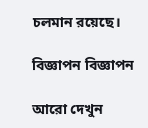চলমান রয়েছে।

বিজ্ঞাপন বিজ্ঞাপন

আরো দেখুন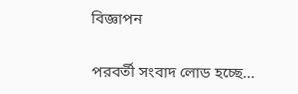বিজ্ঞাপন

পরবর্তী সংবাদ লোড হচ্ছে...